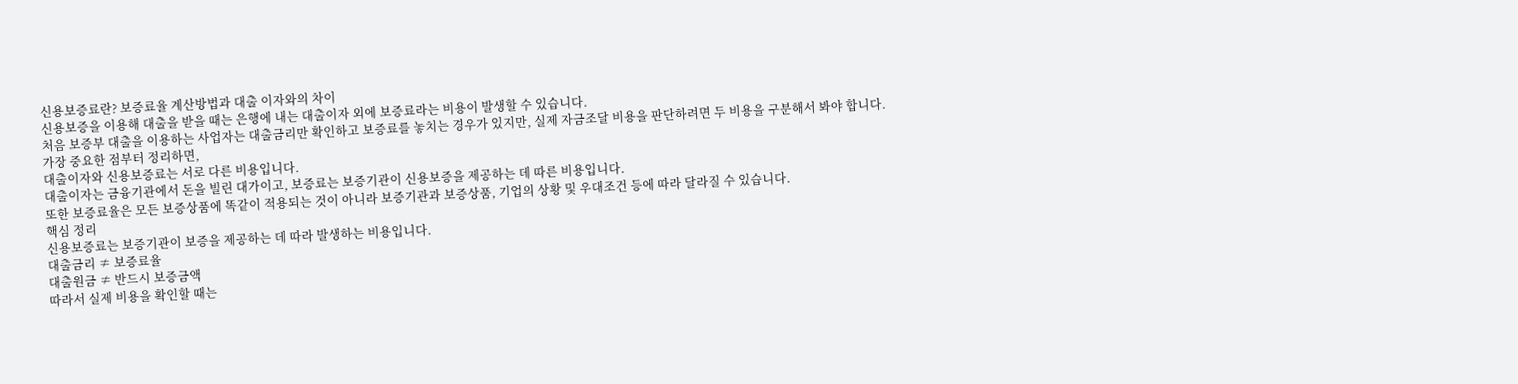신용보증료란? 보증료율 계산방법과 대출 이자와의 차이
신용보증을 이용해 대출을 받을 때는 은행에 내는 대출이자 외에 보증료라는 비용이 발생할 수 있습니다.
처음 보증부 대출을 이용하는 사업자는 대출금리만 확인하고 보증료를 놓치는 경우가 있지만, 실제 자금조달 비용을 판단하려면 두 비용을 구분해서 봐야 합니다.
가장 중요한 점부터 정리하면,
대출이자와 신용보증료는 서로 다른 비용입니다.
대출이자는 금융기관에서 돈을 빌린 대가이고, 보증료는 보증기관이 신용보증을 제공하는 데 따른 비용입니다.
또한 보증료율은 모든 보증상품에 똑같이 적용되는 것이 아니라 보증기관과 보증상품, 기업의 상황 및 우대조건 등에 따라 달라질 수 있습니다.
핵심 정리
신용보증료는 보증기관이 보증을 제공하는 데 따라 발생하는 비용입니다.
대출금리 ≠ 보증료율
대출원금 ≠ 반드시 보증금액
따라서 실제 비용을 확인할 때는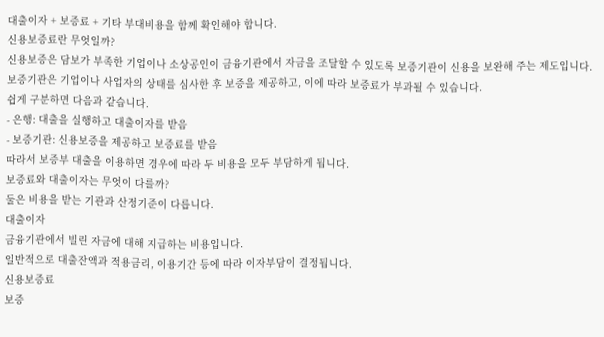대출이자 + 보증료 + 기타 부대비용을 함께 확인해야 합니다.
신용보증료란 무엇일까?
신용보증은 담보가 부족한 기업이나 소상공인이 금융기관에서 자금을 조달할 수 있도록 보증기관이 신용을 보완해 주는 제도입니다.
보증기관은 기업이나 사업자의 상태를 심사한 후 보증을 제공하고, 이에 따라 보증료가 부과될 수 있습니다.
쉽게 구분하면 다음과 같습니다.
- 은행: 대출을 실행하고 대출이자를 받음
- 보증기관: 신용보증을 제공하고 보증료를 받음
따라서 보증부 대출을 이용하면 경우에 따라 두 비용을 모두 부담하게 됩니다.
보증료와 대출이자는 무엇이 다를까?
둘은 비용을 받는 기관과 산정기준이 다릅니다.
대출이자
금융기관에서 빌린 자금에 대해 지급하는 비용입니다.
일반적으로 대출잔액과 적용금리, 이용기간 등에 따라 이자부담이 결정됩니다.
신용보증료
보증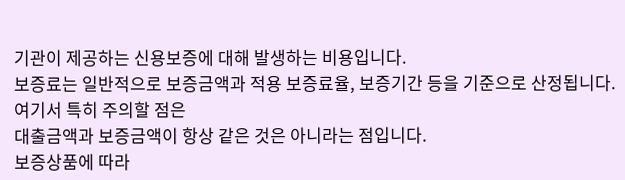기관이 제공하는 신용보증에 대해 발생하는 비용입니다.
보증료는 일반적으로 보증금액과 적용 보증료율, 보증기간 등을 기준으로 산정됩니다.
여기서 특히 주의할 점은
대출금액과 보증금액이 항상 같은 것은 아니라는 점입니다.
보증상품에 따라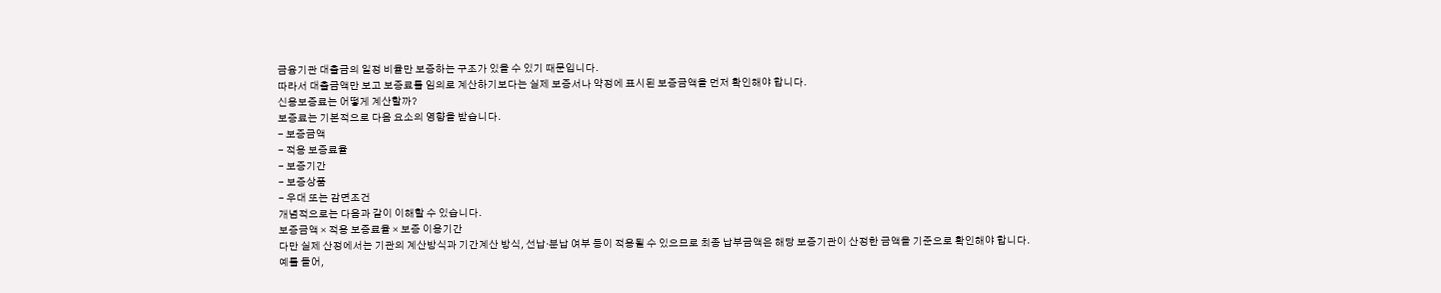금융기관 대출금의 일정 비율만 보증하는 구조가 있을 수 있기 때문입니다.
따라서 대출금액만 보고 보증료를 임의로 계산하기보다는 실제 보증서나 약정에 표시된 보증금액을 먼저 확인해야 합니다.
신용보증료는 어떻게 계산할까?
보증료는 기본적으로 다음 요소의 영향을 받습니다.
- 보증금액
- 적용 보증료율
- 보증기간
- 보증상품
- 우대 또는 감면조건
개념적으로는 다음과 같이 이해할 수 있습니다.
보증금액 × 적용 보증료율 × 보증 이용기간
다만 실제 산정에서는 기관의 계산방식과 기간계산 방식, 선납·분납 여부 등이 적용될 수 있으므로 최종 납부금액은 해당 보증기관이 산정한 금액을 기준으로 확인해야 합니다.
예를 들어,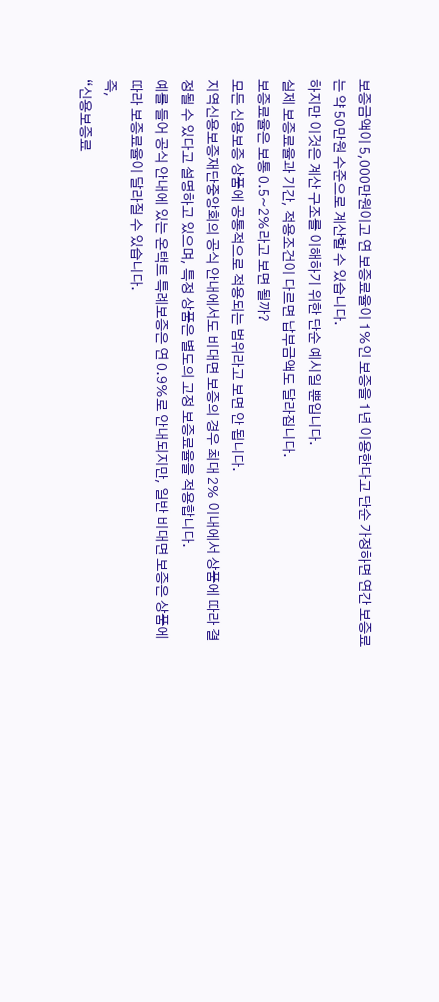보증금액이 5,000만원이고 연 보증료율이 1%인 보증을 1년 이용한다고 단순 가정하면 연간 보증료는 약 50만원 수준으로 계산할 수 있습니다.
하지만 이것은 계산 구조를 이해하기 위한 단순 예시일 뿐입니다.
실제 보증료율과 기간, 적용조건이 다르면 납부금액도 달라집니다.
보증료율은 보통 0.5~2%라고 보면 될까?
모든 신용보증 상품에 공통적으로 적용되는 범위라고 보면 안 됩니다.
지역신용보증재단중앙회의 공식 안내에서도 비대면 보증의 경우 최대 2% 이내에서 상품에 따라 결정될 수 있다고 설명하고 있으며, 특정 상품은 별도의 고정 보증료율을 적용합니다.
예를 들어 공식 안내에 있는 온택트 특례보증은 연 0.9%로 안내되지만, 일반 비대면 보증은 상품에 따라 보증료율이 달라질 수 있습니다.
즉,
“신용보증료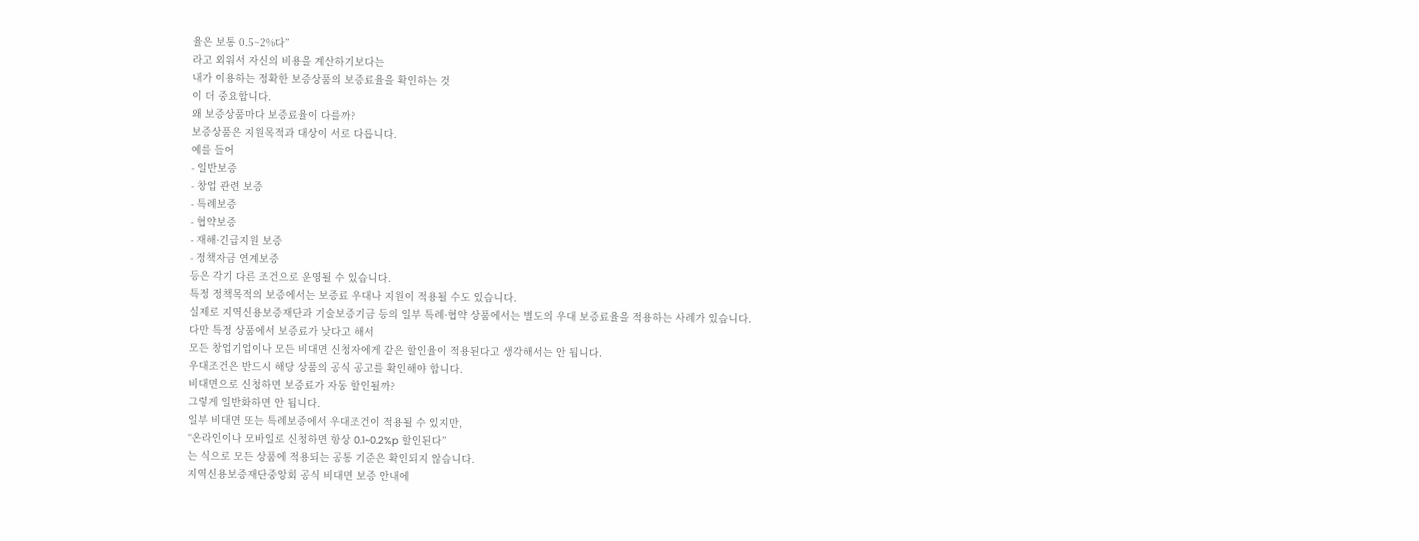율은 보통 0.5~2%다”
라고 외워서 자신의 비용을 계산하기보다는
내가 이용하는 정확한 보증상품의 보증료율을 확인하는 것
이 더 중요합니다.
왜 보증상품마다 보증료율이 다를까?
보증상품은 지원목적과 대상이 서로 다릅니다.
예를 들어
- 일반보증
- 창업 관련 보증
- 특례보증
- 협약보증
- 재해·긴급지원 보증
- 정책자금 연계보증
등은 각기 다른 조건으로 운영될 수 있습니다.
특정 정책목적의 보증에서는 보증료 우대나 지원이 적용될 수도 있습니다.
실제로 지역신용보증재단과 기술보증기금 등의 일부 특례·협약 상품에서는 별도의 우대 보증료율을 적용하는 사례가 있습니다.
다만 특정 상품에서 보증료가 낮다고 해서
모든 창업기업이나 모든 비대면 신청자에게 같은 할인율이 적용된다고 생각해서는 안 됩니다.
우대조건은 반드시 해당 상품의 공식 공고를 확인해야 합니다.
비대면으로 신청하면 보증료가 자동 할인될까?
그렇게 일반화하면 안 됩니다.
일부 비대면 또는 특례보증에서 우대조건이 적용될 수 있지만,
“온라인이나 모바일로 신청하면 항상 0.1~0.2%p 할인된다”
는 식으로 모든 상품에 적용되는 공통 기준은 확인되지 않습니다.
지역신용보증재단중앙회 공식 비대면 보증 안내에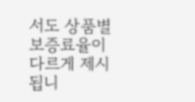서도 상품별 보증료율이 다르게 제시됩니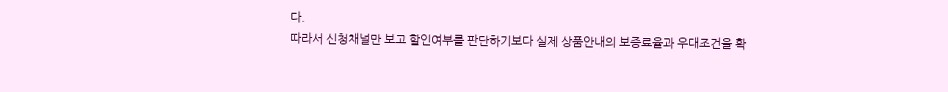다.
따라서 신청채널만 보고 할인여부를 판단하기보다 실제 상품안내의 보증료율과 우대조건을 확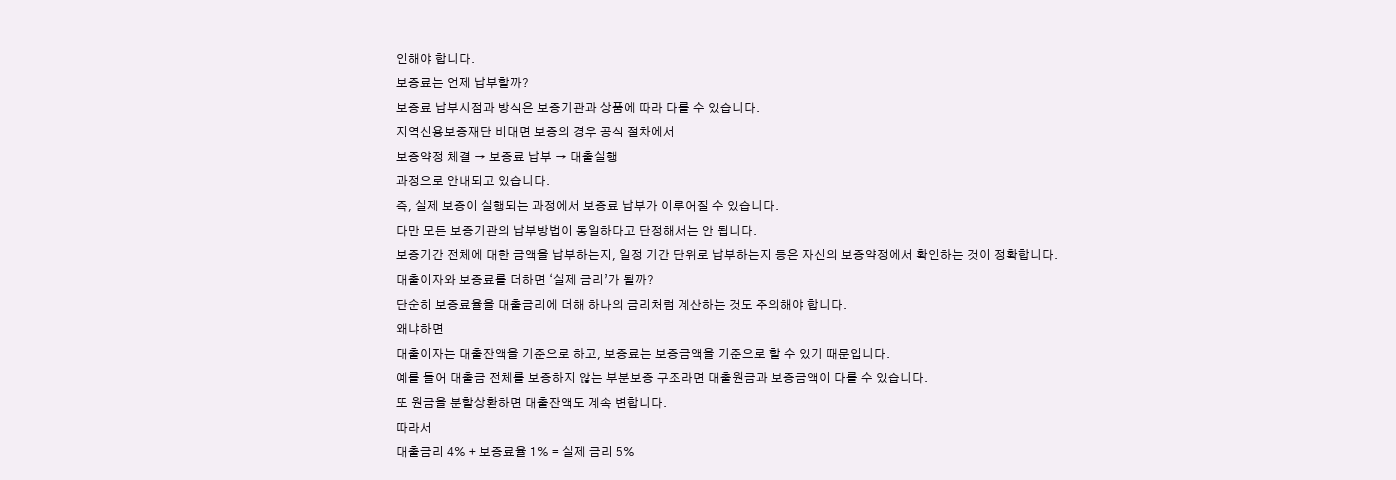인해야 합니다.
보증료는 언제 납부할까?
보증료 납부시점과 방식은 보증기관과 상품에 따라 다를 수 있습니다.
지역신용보증재단 비대면 보증의 경우 공식 절차에서
보증약정 체결 → 보증료 납부 → 대출실행
과정으로 안내되고 있습니다.
즉, 실제 보증이 실행되는 과정에서 보증료 납부가 이루어질 수 있습니다.
다만 모든 보증기관의 납부방법이 동일하다고 단정해서는 안 됩니다.
보증기간 전체에 대한 금액을 납부하는지, 일정 기간 단위로 납부하는지 등은 자신의 보증약정에서 확인하는 것이 정확합니다.
대출이자와 보증료를 더하면 ‘실제 금리’가 될까?
단순히 보증료율을 대출금리에 더해 하나의 금리처럼 계산하는 것도 주의해야 합니다.
왜냐하면
대출이자는 대출잔액을 기준으로 하고, 보증료는 보증금액을 기준으로 할 수 있기 때문입니다.
예를 들어 대출금 전체를 보증하지 않는 부분보증 구조라면 대출원금과 보증금액이 다를 수 있습니다.
또 원금을 분할상환하면 대출잔액도 계속 변합니다.
따라서
대출금리 4% + 보증료율 1% = 실제 금리 5%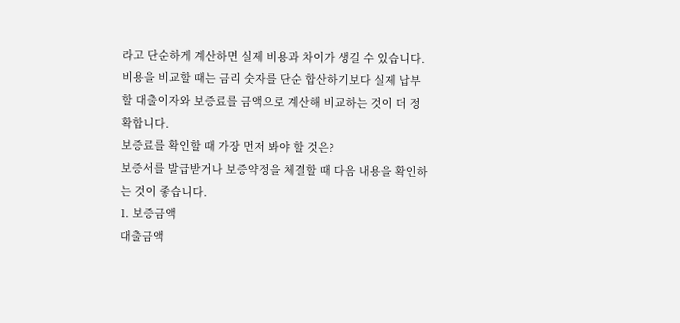라고 단순하게 계산하면 실제 비용과 차이가 생길 수 있습니다.
비용을 비교할 때는 금리 숫자를 단순 합산하기보다 실제 납부할 대출이자와 보증료를 금액으로 계산해 비교하는 것이 더 정확합니다.
보증료를 확인할 때 가장 먼저 봐야 할 것은?
보증서를 발급받거나 보증약정을 체결할 때 다음 내용을 확인하는 것이 좋습니다.
1. 보증금액
대출금액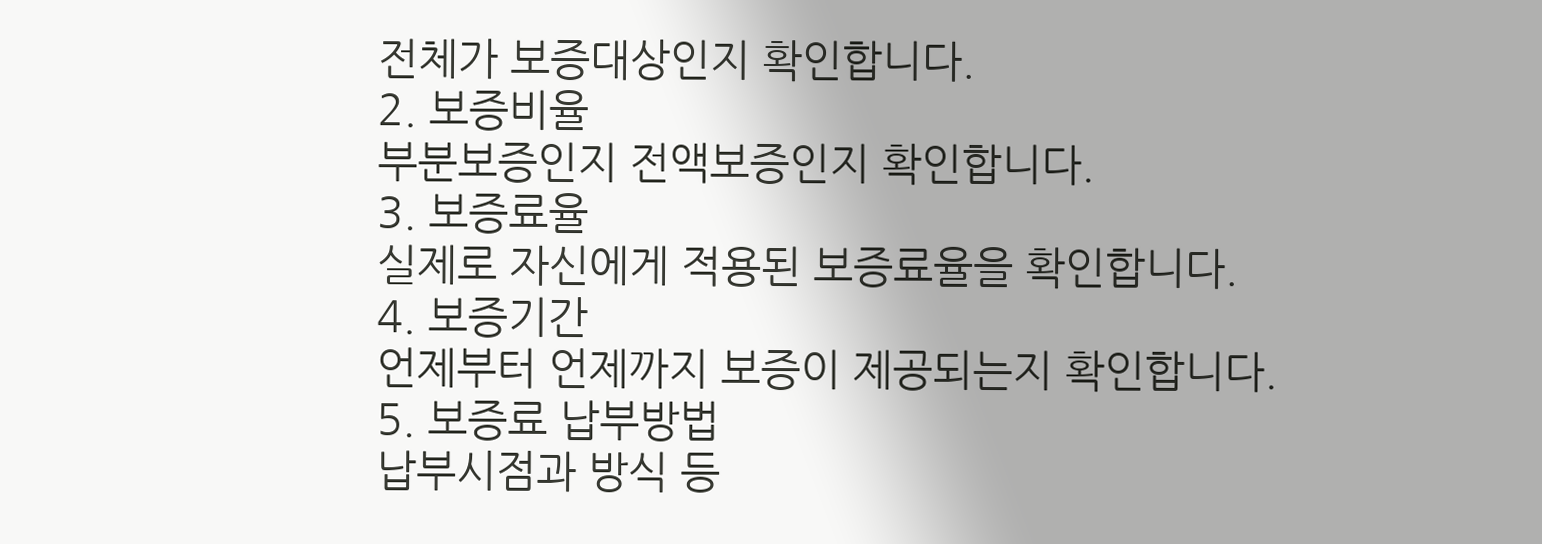전체가 보증대상인지 확인합니다.
2. 보증비율
부분보증인지 전액보증인지 확인합니다.
3. 보증료율
실제로 자신에게 적용된 보증료율을 확인합니다.
4. 보증기간
언제부터 언제까지 보증이 제공되는지 확인합니다.
5. 보증료 납부방법
납부시점과 방식 등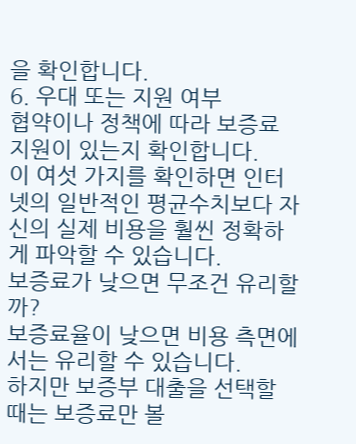을 확인합니다.
6. 우대 또는 지원 여부
협약이나 정책에 따라 보증료 지원이 있는지 확인합니다.
이 여섯 가지를 확인하면 인터넷의 일반적인 평균수치보다 자신의 실제 비용을 훨씬 정확하게 파악할 수 있습니다.
보증료가 낮으면 무조건 유리할까?
보증료율이 낮으면 비용 측면에서는 유리할 수 있습니다.
하지만 보증부 대출을 선택할 때는 보증료만 볼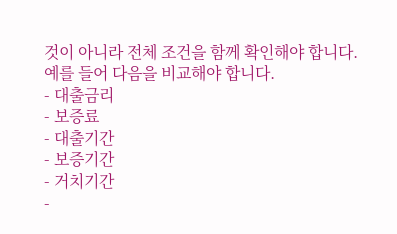것이 아니라 전체 조건을 함께 확인해야 합니다.
예를 들어 다음을 비교해야 합니다.
- 대출금리
- 보증료
- 대출기간
- 보증기간
- 거치기간
-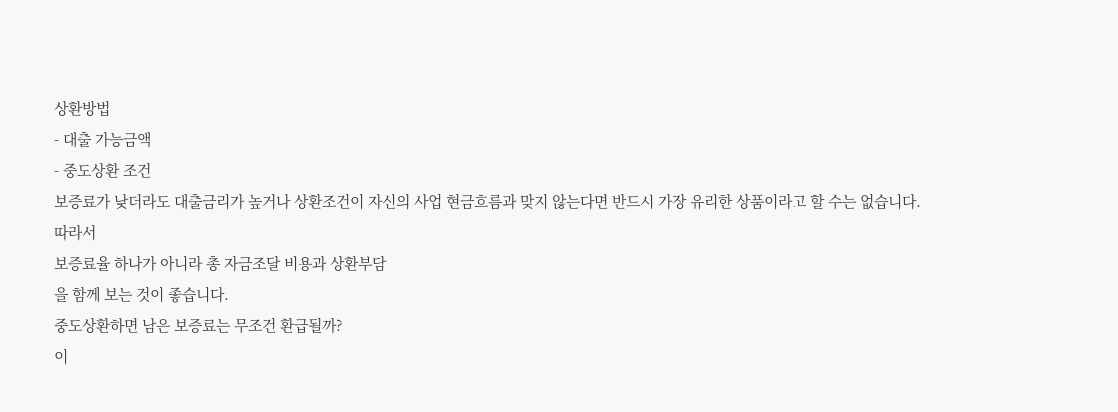상환방법
- 대출 가능금액
- 중도상환 조건
보증료가 낮더라도 대출금리가 높거나 상환조건이 자신의 사업 현금흐름과 맞지 않는다면 반드시 가장 유리한 상품이라고 할 수는 없습니다.
따라서
보증료율 하나가 아니라 총 자금조달 비용과 상환부담
을 함께 보는 것이 좋습니다.
중도상환하면 남은 보증료는 무조건 환급될까?
이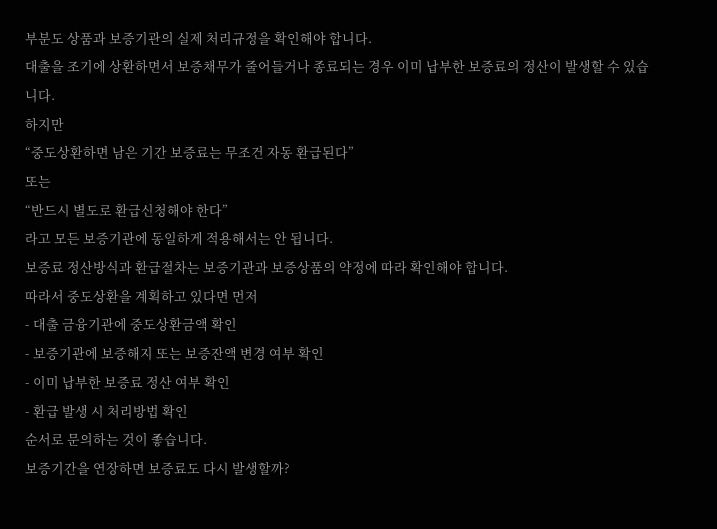부분도 상품과 보증기관의 실제 처리규정을 확인해야 합니다.
대출을 조기에 상환하면서 보증채무가 줄어들거나 종료되는 경우 이미 납부한 보증료의 정산이 발생할 수 있습니다.
하지만
“중도상환하면 남은 기간 보증료는 무조건 자동 환급된다”
또는
“반드시 별도로 환급신청해야 한다”
라고 모든 보증기관에 동일하게 적용해서는 안 됩니다.
보증료 정산방식과 환급절차는 보증기관과 보증상품의 약정에 따라 확인해야 합니다.
따라서 중도상환을 계획하고 있다면 먼저
- 대출 금융기관에 중도상환금액 확인
- 보증기관에 보증해지 또는 보증잔액 변경 여부 확인
- 이미 납부한 보증료 정산 여부 확인
- 환급 발생 시 처리방법 확인
순서로 문의하는 것이 좋습니다.
보증기간을 연장하면 보증료도 다시 발생할까?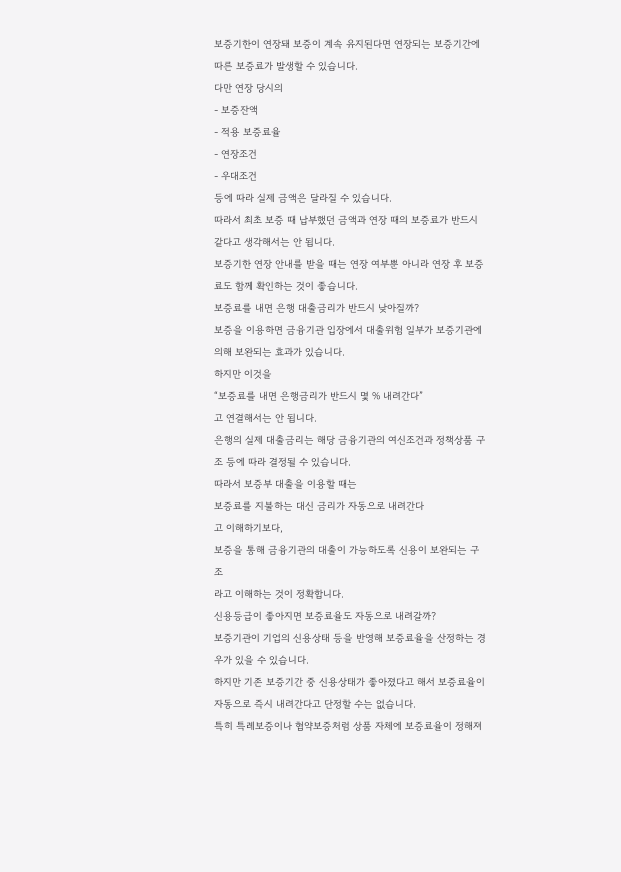보증기한이 연장돼 보증이 계속 유지된다면 연장되는 보증기간에 따른 보증료가 발생할 수 있습니다.
다만 연장 당시의
- 보증잔액
- 적용 보증료율
- 연장조건
- 우대조건
등에 따라 실제 금액은 달라질 수 있습니다.
따라서 최초 보증 때 납부했던 금액과 연장 때의 보증료가 반드시 같다고 생각해서는 안 됩니다.
보증기한 연장 안내를 받을 때는 연장 여부뿐 아니라 연장 후 보증료도 함께 확인하는 것이 좋습니다.
보증료를 내면 은행 대출금리가 반드시 낮아질까?
보증을 이용하면 금융기관 입장에서 대출위험 일부가 보증기관에 의해 보완되는 효과가 있습니다.
하지만 이것을
“보증료를 내면 은행금리가 반드시 몇 % 내려간다”
고 연결해서는 안 됩니다.
은행의 실제 대출금리는 해당 금융기관의 여신조건과 정책상품 구조 등에 따라 결정될 수 있습니다.
따라서 보증부 대출을 이용할 때는
보증료를 지불하는 대신 금리가 자동으로 내려간다
고 이해하기보다,
보증을 통해 금융기관의 대출이 가능하도록 신용이 보완되는 구조
라고 이해하는 것이 정확합니다.
신용등급이 좋아지면 보증료율도 자동으로 내려갈까?
보증기관이 기업의 신용상태 등을 반영해 보증료율을 산정하는 경우가 있을 수 있습니다.
하지만 기존 보증기간 중 신용상태가 좋아졌다고 해서 보증료율이 자동으로 즉시 내려간다고 단정할 수는 없습니다.
특히 특례보증이나 협약보증처럼 상품 자체에 보증료율이 정해져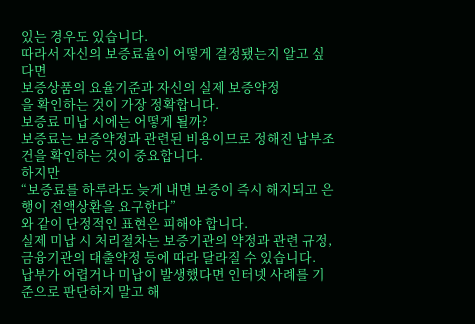있는 경우도 있습니다.
따라서 자신의 보증료율이 어떻게 결정됐는지 알고 싶다면
보증상품의 요율기준과 자신의 실제 보증약정
을 확인하는 것이 가장 정확합니다.
보증료 미납 시에는 어떻게 될까?
보증료는 보증약정과 관련된 비용이므로 정해진 납부조건을 확인하는 것이 중요합니다.
하지만
“보증료를 하루라도 늦게 내면 보증이 즉시 해지되고 은행이 전액상환을 요구한다”
와 같이 단정적인 표현은 피해야 합니다.
실제 미납 시 처리절차는 보증기관의 약정과 관련 규정, 금융기관의 대출약정 등에 따라 달라질 수 있습니다.
납부가 어렵거나 미납이 발생했다면 인터넷 사례를 기준으로 판단하지 말고 해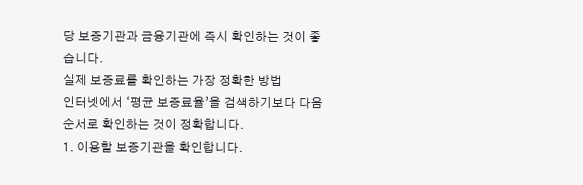당 보증기관과 금융기관에 즉시 확인하는 것이 좋습니다.
실제 보증료를 확인하는 가장 정확한 방법
인터넷에서 ‘평균 보증료율’을 검색하기보다 다음 순서로 확인하는 것이 정확합니다.
1. 이용할 보증기관을 확인합니다.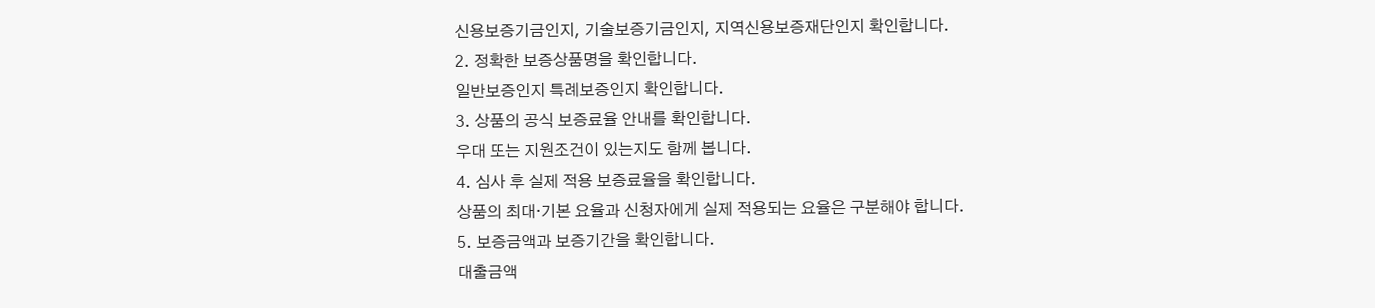신용보증기금인지, 기술보증기금인지, 지역신용보증재단인지 확인합니다.
2. 정확한 보증상품명을 확인합니다.
일반보증인지 특례보증인지 확인합니다.
3. 상품의 공식 보증료율 안내를 확인합니다.
우대 또는 지원조건이 있는지도 함께 봅니다.
4. 심사 후 실제 적용 보증료율을 확인합니다.
상품의 최대·기본 요율과 신청자에게 실제 적용되는 요율은 구분해야 합니다.
5. 보증금액과 보증기간을 확인합니다.
대출금액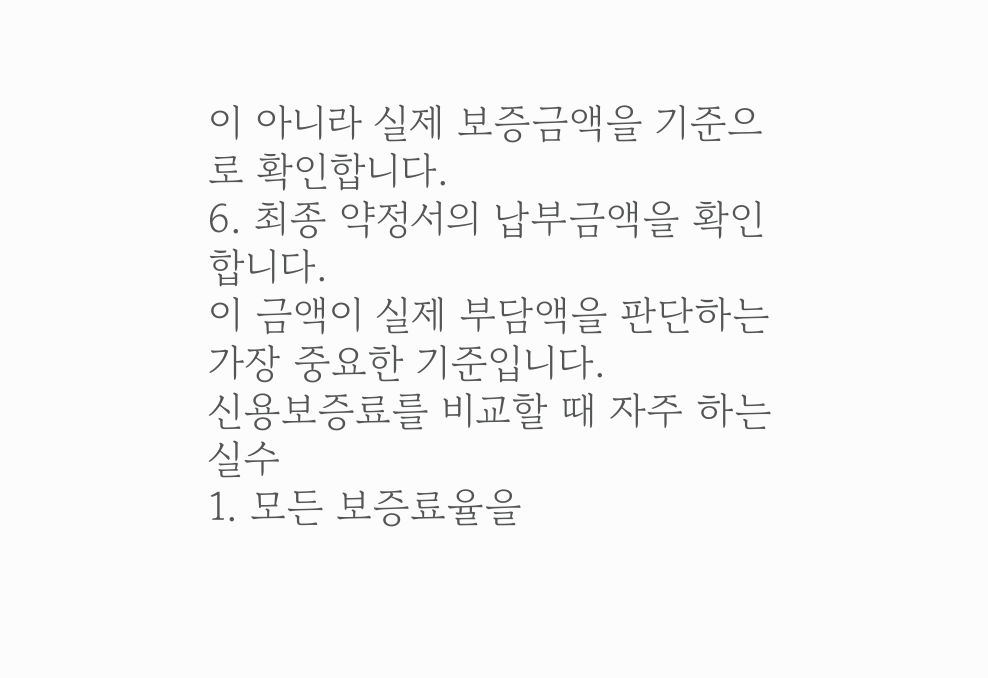이 아니라 실제 보증금액을 기준으로 확인합니다.
6. 최종 약정서의 납부금액을 확인합니다.
이 금액이 실제 부담액을 판단하는 가장 중요한 기준입니다.
신용보증료를 비교할 때 자주 하는 실수
1. 모든 보증료율을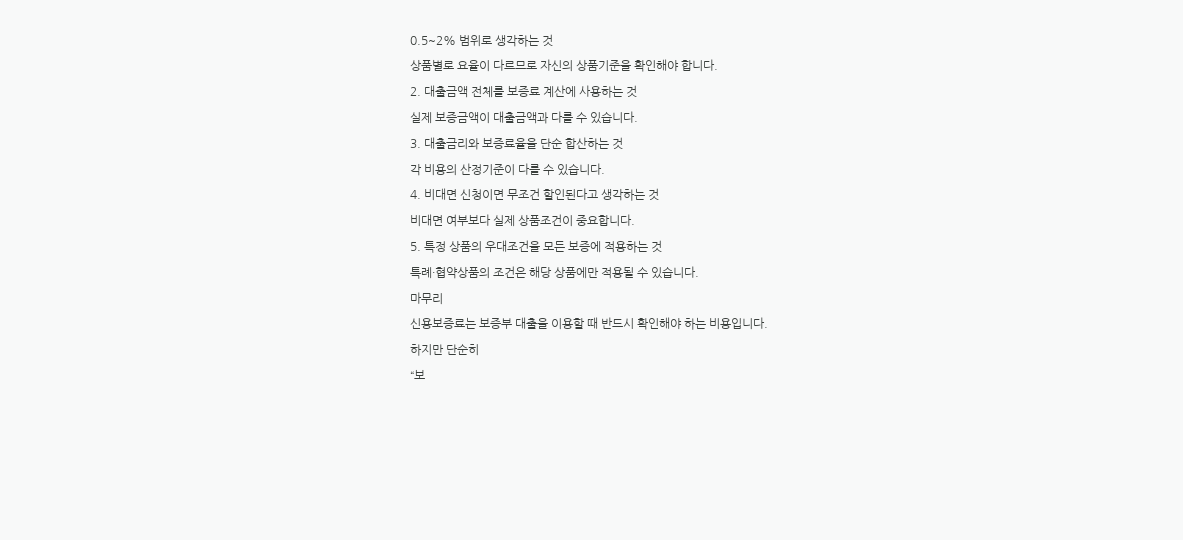0.5~2% 범위로 생각하는 것
상품별로 요율이 다르므로 자신의 상품기준을 확인해야 합니다.
2. 대출금액 전체를 보증료 계산에 사용하는 것
실제 보증금액이 대출금액과 다를 수 있습니다.
3. 대출금리와 보증료율을 단순 합산하는 것
각 비용의 산정기준이 다를 수 있습니다.
4. 비대면 신청이면 무조건 할인된다고 생각하는 것
비대면 여부보다 실제 상품조건이 중요합니다.
5. 특정 상품의 우대조건을 모든 보증에 적용하는 것
특례·협약상품의 조건은 해당 상품에만 적용될 수 있습니다.
마무리
신용보증료는 보증부 대출을 이용할 때 반드시 확인해야 하는 비용입니다.
하지만 단순히
“보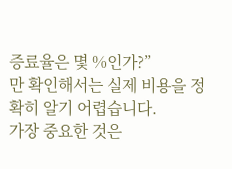증료율은 몇 %인가?”
만 확인해서는 실제 비용을 정확히 알기 어렵습니다.
가장 중요한 것은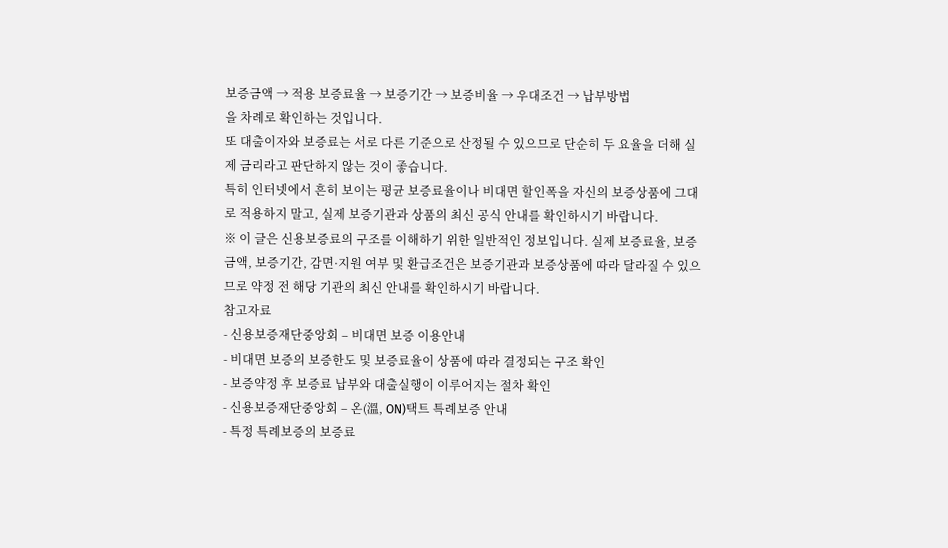보증금액 → 적용 보증료율 → 보증기간 → 보증비율 → 우대조건 → 납부방법
을 차례로 확인하는 것입니다.
또 대출이자와 보증료는 서로 다른 기준으로 산정될 수 있으므로 단순히 두 요율을 더해 실제 금리라고 판단하지 않는 것이 좋습니다.
특히 인터넷에서 흔히 보이는 평균 보증료율이나 비대면 할인폭을 자신의 보증상품에 그대로 적용하지 말고, 실제 보증기관과 상품의 최신 공식 안내를 확인하시기 바랍니다.
※ 이 글은 신용보증료의 구조를 이해하기 위한 일반적인 정보입니다. 실제 보증료율, 보증금액, 보증기간, 감면·지원 여부 및 환급조건은 보증기관과 보증상품에 따라 달라질 수 있으므로 약정 전 해당 기관의 최신 안내를 확인하시기 바랍니다.
참고자료
- 신용보증재단중앙회 – 비대면 보증 이용안내
- 비대면 보증의 보증한도 및 보증료율이 상품에 따라 결정되는 구조 확인
- 보증약정 후 보증료 납부와 대출실행이 이루어지는 절차 확인
- 신용보증재단중앙회 – 온(溫, ON)택트 특례보증 안내
- 특정 특례보증의 보증료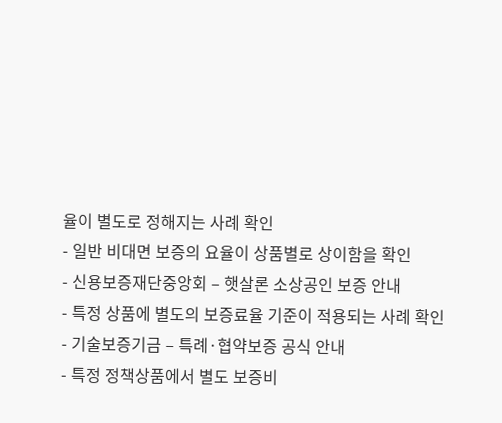율이 별도로 정해지는 사례 확인
- 일반 비대면 보증의 요율이 상품별로 상이함을 확인
- 신용보증재단중앙회 – 햇살론 소상공인 보증 안내
- 특정 상품에 별도의 보증료율 기준이 적용되는 사례 확인
- 기술보증기금 – 특례·협약보증 공식 안내
- 특정 정책상품에서 별도 보증비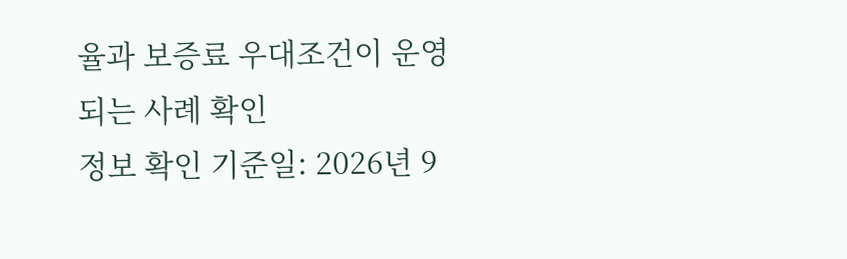율과 보증료 우대조건이 운영되는 사례 확인
정보 확인 기준일: 2026년 9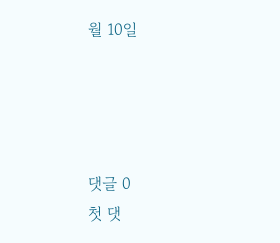월 10일




댓글 0
첫 댓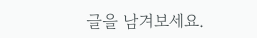글을 남겨보세요.